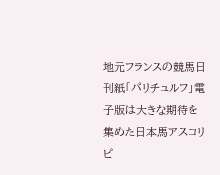地元フランスの競馬日刊紙「パリチュルフ」電子版は大きな期待を集めた日本馬アスコリピ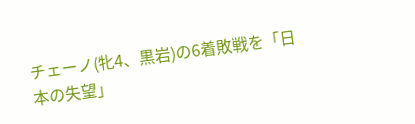チェーノ(牝4、黒岩)の6着敗戦を「日本の失望」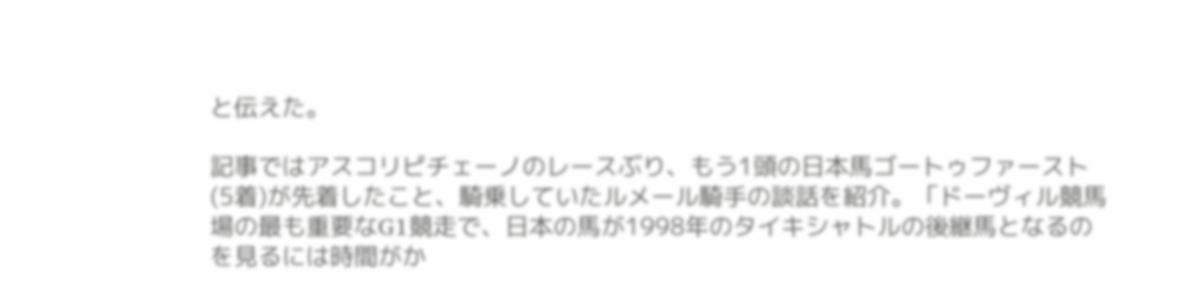と伝えた。

記事ではアスコリピチェーノのレースぶり、もう1頭の日本馬ゴートゥファースト(5着)が先着したこと、騎乗していたルメール騎手の談話を紹介。「ドーヴィル競馬場の最も重要なG1競走で、日本の馬が1998年のタイキシャトルの後継馬となるのを見るには時間がか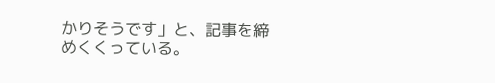かりそうです」と、記事を締めくくっている。